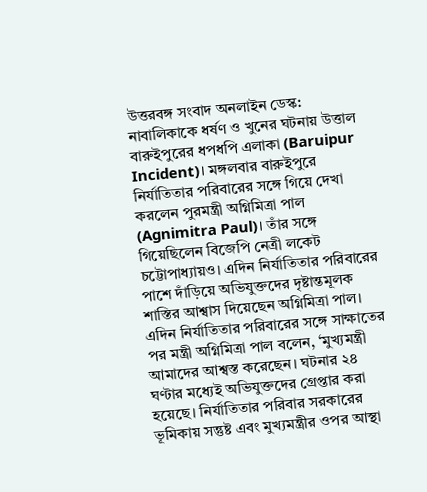উত্তরবঙ্গ সংবাদ অনলাইন ডেস্ক: নাবালিকাকে ধর্ষণ ও খুনের ঘটনায় উত্তাল বারুইপুরের ধপধপি এলাকা (Baruipur Incident)। মঙ্গলবার বারুইপুরে নির্যাতিতার পরিবারের সঙ্গে গিয়ে দেখা করলেন পুরমন্ত্রী অগ্নিমিত্রা পাল (Agnimitra Paul)। তাঁর সঙ্গে গিয়েছিলেন বিজেপি নেত্রী লকেট চট্টোপাধ্যায়ও। এদিন নির্যাতিতার পরিবারের পাশে দাঁড়িয়ে অভিযুক্তদের দৃষ্টান্তমূলক শাস্তির আশ্বাস দিয়েছেন অগ্নিমিত্রা পাল।
এদিন নির্যাতিতার পরিবারের সঙ্গে সাক্ষাতের পর মন্ত্রী অগ্নিমিত্রা পাল বলেন, ‘মুখ্যমন্ত্রী আমাদের আশ্বস্ত করেছেন। ঘটনার ২৪ ঘণ্টার মধ্যেই অভিযুক্তদের গ্রেপ্তার করা হয়েছে। নির্যাতিতার পরিবার সরকারের ভূমিকায় সন্তুষ্ট এবং মুখ্যমন্ত্রীর ওপর আস্থা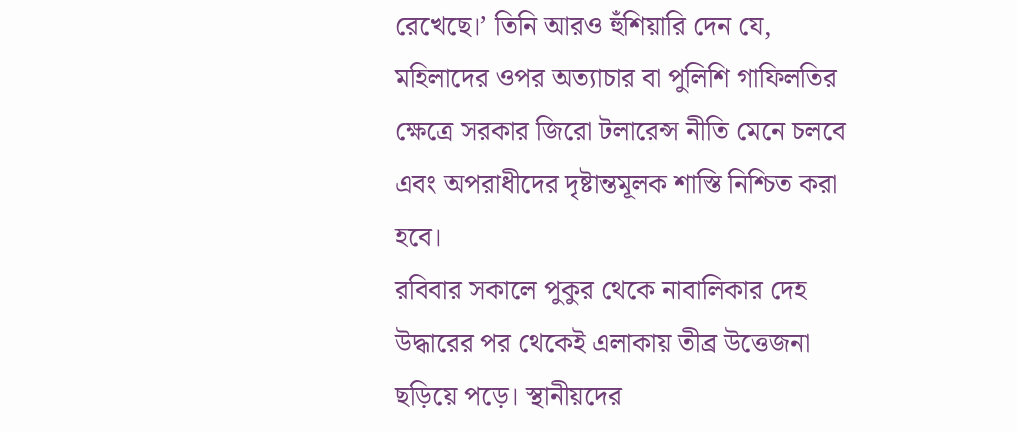রেখেছে।’ তিনি আরও হুঁশিয়ারি দেন যে, মহিলাদের ওপর অত্যাচার বা পুলিশি গাফিলতির ক্ষেত্রে সরকার জিরো টলারেন্স নীতি মেনে চলবে এবং অপরাধীদের দৃষ্টান্তমূলক শাস্তি নিশ্চিত করা হবে।
রবিবার সকালে পুকুর থেকে নাবালিকার দেহ উদ্ধারের পর থেকেই এলাকায় তীব্র উত্তেজনা ছড়িয়ে পড়ে। স্থানীয়দের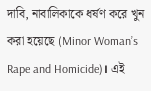দাবি, নাবালিকাকে ধর্ষণ করে খুন করা হয়েছে (Minor Woman’s Rape and Homicide)। এই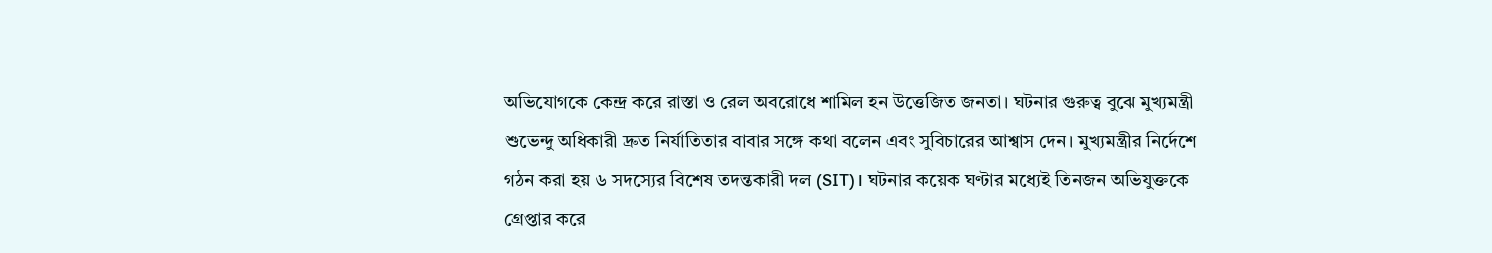অভিযোগকে কেন্দ্র করে রাস্তা ও রেল অবরোধে শামিল হন উত্তেজিত জনতা। ঘটনার গুরুত্ব বুঝে মুখ্যমন্ত্রী শুভেন্দু অধিকারী দ্রুত নির্যাতিতার বাবার সঙ্গে কথা বলেন এবং সুবিচারের আশ্বাস দেন। মুখ্যমন্ত্রীর নির্দেশে গঠন করা হয় ৬ সদস্যের বিশেষ তদন্তকারী দল (SIT)। ঘটনার কয়েক ঘণ্টার মধ্যেই তিনজন অভিযুক্তকে গ্রেপ্তার করে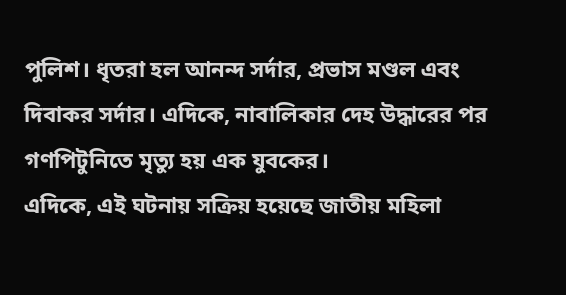পুলিশ। ধৃতরা হল আনন্দ সর্দার, প্রভাস মণ্ডল এবং দিবাকর সর্দার। এদিকে, নাবালিকার দেহ উদ্ধারের পর গণপিটুনিতে মৃত্যু হয় এক যুবকের।
এদিকে, এই ঘটনায় সক্রিয় হয়েছে জাতীয় মহিলা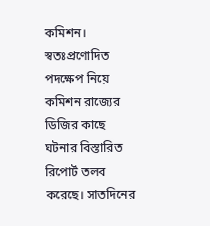কমিশন। স্বতঃপ্রণোদিত পদক্ষেপ নিয়ে কমিশন রাজ্যের ডিজির কাছে ঘটনার বিস্তারিত রিপোর্ট তলব করেছে। সাতদিনের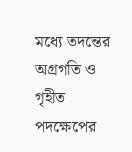মধ্যে তদন্তের অগ্রগতি ও গৃহীত পদক্ষেপের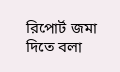রিপোর্ট জমা দিতে বলা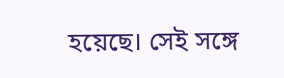হয়েছে। সেই সঙ্গে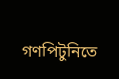গণপিটুনিতে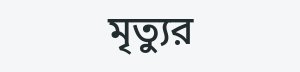মৃত্যুর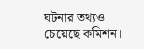ঘটনার তথ্যও চেয়েছে কমিশন।